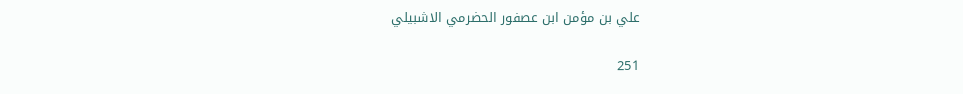علي بن مؤمن ابن عصفور الحضرمي الاشبيلي

251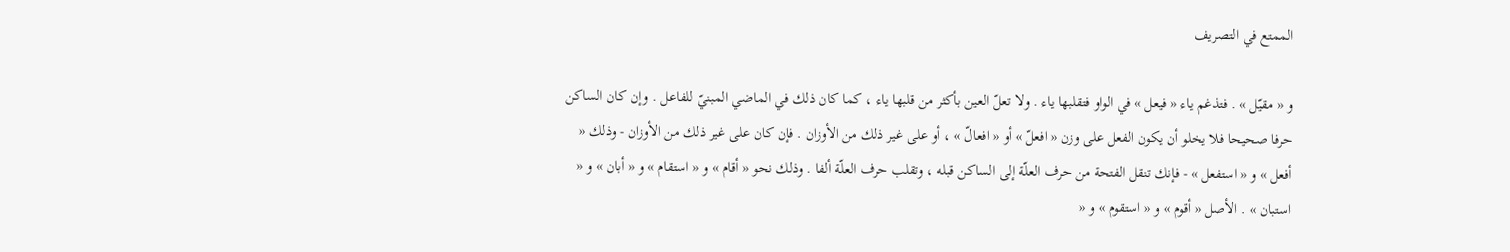الممتع في التصريف

و « مقيّل » . فتذغم ياء « فيعل » في الواو فتقلبها ياء . ولا تعلّ العين بأكثر من قلبها ياء ، كما كان ذلك في الماضي المبنيّ للفاعل . وإن كان الساكن حرفا صحيحا فلا يخلو أن يكون الفعل على وزن « افعلّ » أو « افعالّ » ، أو على غير ذلك من الأوزان . فإن كان على غير ذلك من الأوزان - وذلك « أفعل » و « استفعل » - فإنك تنقل الفتحة من حرف العلّة إلى الساكن قبله ، وتقلب حرف العلّة ألفا . وذلك نحو « أقام » و « استقام » و « أبان » و « استبان » . الأصل « أقوم » و « استقوم » و «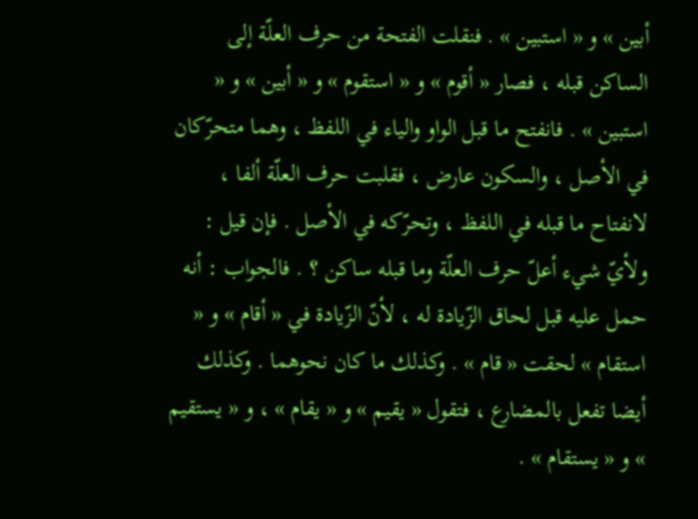أبين » و « استبين » . فنقلت الفتحة من حرف العلّة إلى الساكن قبله ، فصار « أقوم » و « استقوم » و « أبين » و « استبين » . فانفتح ما قبل الواو والياء في اللفظ ، وهما متحرّكان في الأصل ، والسكون عارض ، فقلبت حرف العلّة ألفا ، لانفتاح ما قبله في اللفظ ، وتحرّكه في الأصل . فإن قيل : ولأيّ شيء أعلّ حرف العلّة وما قبله ساكن ؟ . فالجواب : أنه حمل عليه قبل لحاق الزّيادة له ، لأنّ الزّيادة في « أقام » و « استقام » لحقت « قام » . وكذلك ما كان نحوهما . وكذلك أيضا تفعل بالمضارع ، فتقول « يقيم » و « يقام » ، و « يستقيم » و « يستقام » .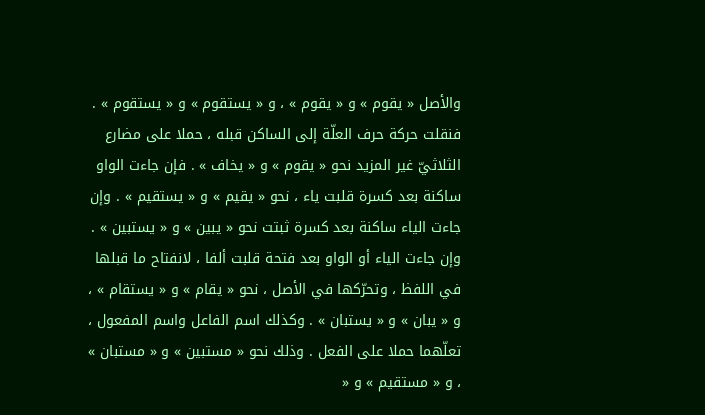والأصل « يقوم » و « يقوم » ، و « يستقوم » و « يستقوم » . فنقلت حركة حرف العلّة إلى الساكن قبله ، حملا على مضارع الثلاثيّ غير المزيد نحو « يقوم » و « يخاف » . فإن جاءت الواو ساكنة بعد كسرة قلبت ياء ، نحو « يقيم » و « يستقيم » . وإن جاءت الياء ساكنة بعد كسرة ثبتت نحو « يبين » و « يستبين » . وإن جاءت الياء أو الواو بعد فتحة قلبت ألفا ، لانفتاح ما قبلها في اللفظ ، وتحرّكها في الأصل ، نحو « يقام » و « يستقام » ، و « يبان » و « يستبان » . وكذلك اسم الفاعل واسم المفعول ، تعلّهما حملا على الفعل . وذلك نحو « مستبين » و « مستبان » ، و « مستقيم » و «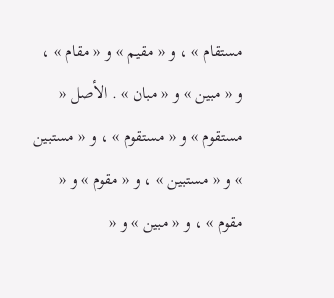مستقام » ، و « مقيم » و « مقام » ، و « مبين » و « مبان » . الأصل « مستقوم » و « مستقوم » ، و « مستبين » و « مستبين » ، و « مقوم » و « مقوم » ، و « مبين » و «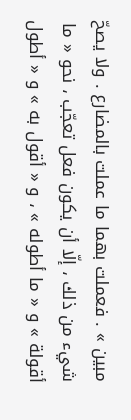مبين » . فعملت بهما ما عملت بالمضارع . ولا يصحّ شيء من ذلك ، إلّا أن يكون فعل تعجّب ، نحو « ما أقولة » و « ما أطوله » ، و « أقول به » و « أطول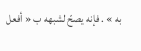به » . فإنه يصحّ لشبهه ب « أفعل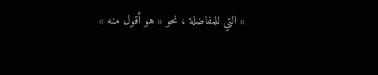» التي للمفاضلة ، نحو « هو أقول منه »